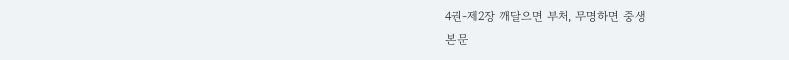4권-제2장 깨달으면 부처, 무명하면 중생
본문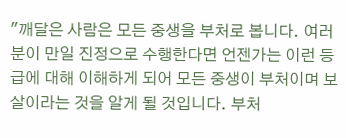"깨달은 사람은 모든 중생을 부처로 봅니다. 여러분이 만일 진정으로 수행한다면 언젠가는 이런 등급에 대해 이해하게 되어 모든 중생이 부처이며 보살이라는 것을 알게 될 것입니다. 부처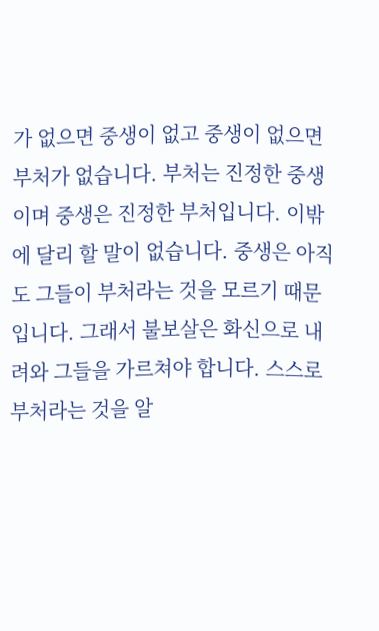가 없으면 중생이 없고 중생이 없으면 부처가 없습니다. 부처는 진정한 중생이며 중생은 진정한 부처입니다. 이밖에 달리 할 말이 없습니다. 중생은 아직도 그들이 부처라는 것을 모르기 때문입니다. 그래서 불보살은 화신으로 내려와 그들을 가르쳐야 합니다. 스스로 부처라는 것을 알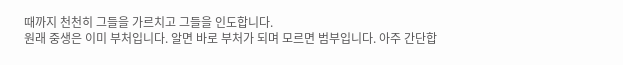때까지 천천히 그들을 가르치고 그들을 인도합니다.
원래 중생은 이미 부처입니다. 알면 바로 부처가 되며 모르면 범부입니다. 아주 간단합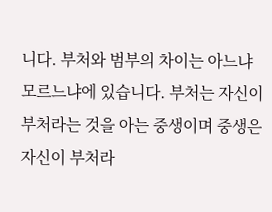니다. 부처와 범부의 차이는 아느냐 모르느냐에 있습니다. 부처는 자신이 부처라는 것을 아는 중생이며 중생은 자신이 부처라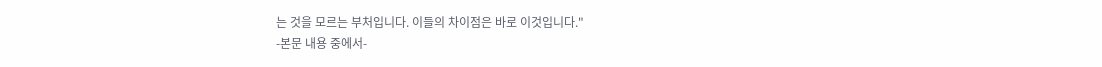는 것을 모르는 부처입니다. 이들의 차이점은 바로 이것입니다."
-본문 내용 중에서-